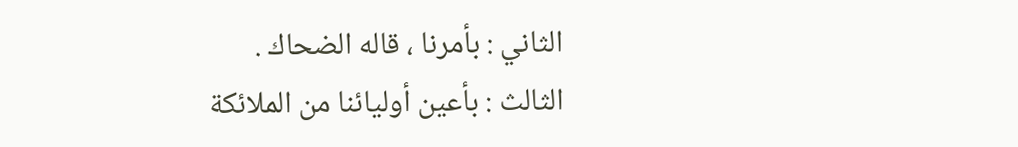الثاني : بأمرنا ، قاله الضحاك .
الثالث : بأعين أوليائنا من الملائكة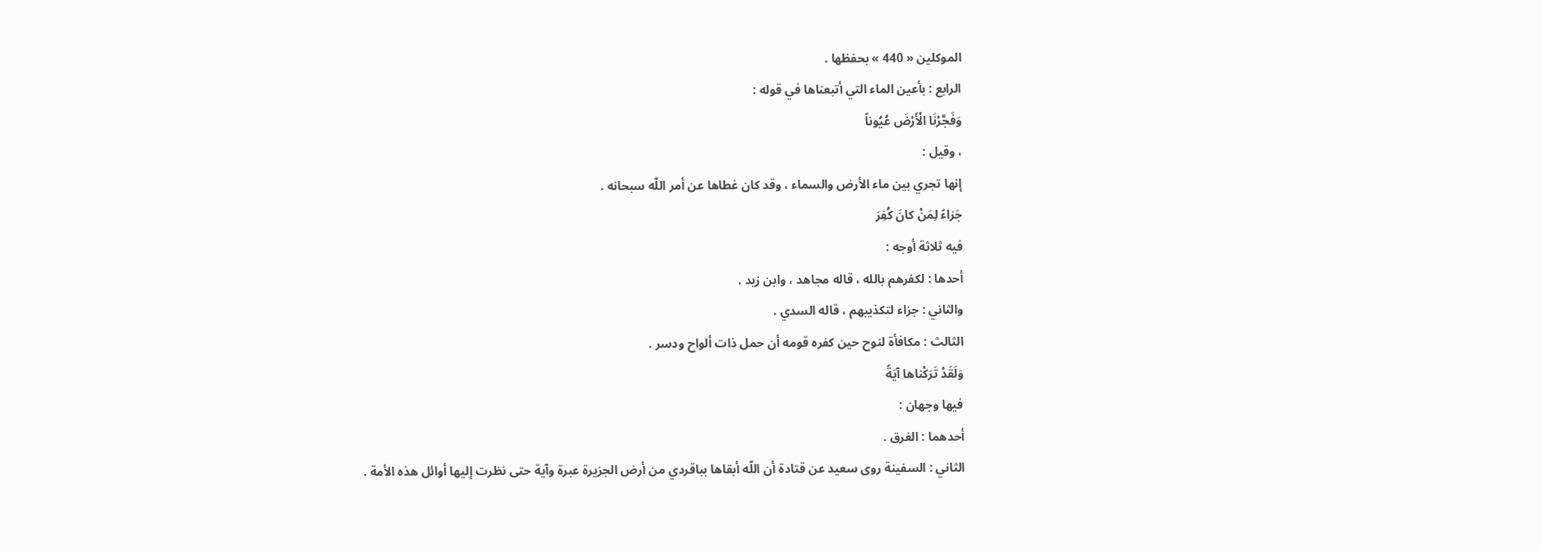الموكلين « 440 » بحفظها .
الرابع : بأعين الماء التي أتبعناها في قوله :
وَفَجَّرْنَا الْأَرْضَ عُيُوناً
، وقيل :
إنها تجري بين ماء الأرض والسماء ، وقد كان غطاها عن أمر اللّه سبحانه .
جَزاءً لِمَنْ كانَ كُفِرَ
فيه ثلاثة أوجه :
أحدها : لكفرهم بالله ، قاله مجاهد ، وابن زيد .
والثاني : جزاء لتكذيبهم ، قاله السدي .
الثالث : مكافأة لنوح حين كفره قومه أن حمل ذات ألواح ودسر .
وَلَقَدْ تَرَكْناها آيَةً
فيها وجهان :
أحدهما : الغرق .
الثاني : السفينة روى سعيد عن قتادة أن اللّه أبقاها بباقردي من أرض الجزيرة عبرة وآية حتى نظرت إليها أوائل هذه الأمة .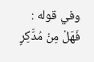وفي قوله :
فَهَلْ مِنْ مُدَّكِرٍ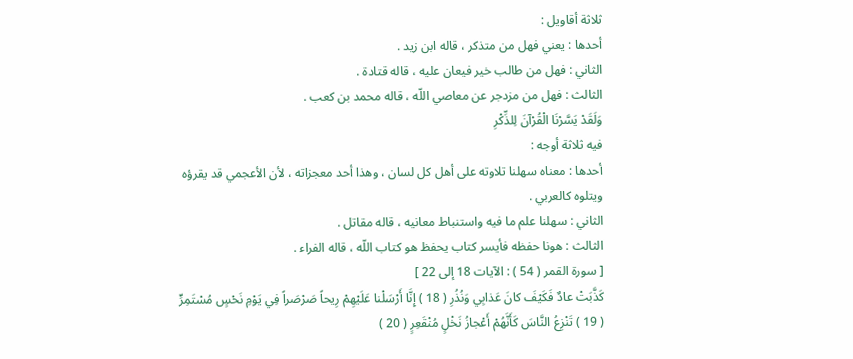ثلاثة أقاويل :
أحدها : يعني فهل من متذكر ، قاله ابن زيد .
الثاني : فهل من طالب خير فيعان عليه ، قاله قتادة .
الثالث : فهل من مزدجر عن معاصي اللّه ، قاله محمد بن كعب .
وَلَقَدْ يَسَّرْنَا الْقُرْآنَ لِلذِّكْرِ
فيه ثلاثة أوجه :
أحدها : معناه سهلنا تلاوته على أهل كل لسان ، وهذا أحد معجزاته ، لأن الأعجمي قد يقرؤه ويتلوه كالعربي .
الثاني : سهلنا علم ما فيه واستنباط معانيه ، قاله مقاتل .
الثالث : هونا حفظه فأيسر كتاب يحفظ هو كتاب اللّه ، قاله الفراء .
[ سورة القمر ( 54 ) : الآيات 18 إلى 22 ]
كَذَّبَتْ عادٌ فَكَيْفَ كانَ عَذابِي وَنُذُرِ ( 18 ) إِنَّا أَرْسَلْنا عَلَيْهِمْ رِيحاً صَرْصَراً فِي يَوْمِ نَحْسٍ مُسْتَمِرٍّ ( 19 ) تَنْزِعُ النَّاسَ كَأَنَّهُمْ أَعْجازُ نَخْلٍ مُنْقَعِرٍ ( 20 )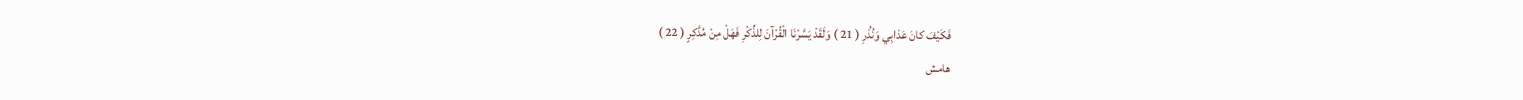فَكَيْفَ كانَ عَذابِي وَنُذُرِ ( 21 ) وَلَقَدْ يَسَّرْنَا الْقُرْآنَ لِلذِّكْرِ فَهَلْ مِنْ مُدَّكِرٍ ( 22 )
هامش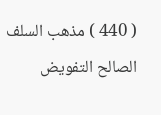( 440 ) مذهب السلف الصالح التفويض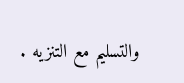والتسليم مع التنزيه .